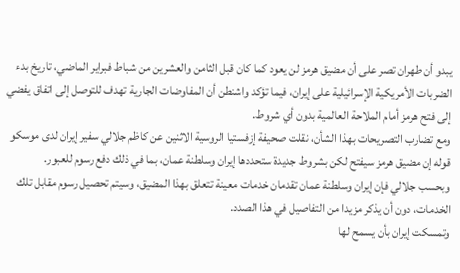يبدو أن طهران تصر على أن مضيق هرمز لن يعود كما كان قبل الثامن والعشرين من شباط فبراير الماضي، تاريخ بدء الضربات الأمريكية الإسرائيلية على إيران، فيما تؤكد واشنطن أن المفاوضات الجارية تهدف للتوصل إلى اتفاق يفضي إلى فتح هرمز أمام الملاحة العالمية بدون أي شروط.
ومع تضارب التصريحات بهذا الشأن، نقلت صحيفة إزفستيا الروسية الاثنين عن كاظم جلالي سفير إيران لدى موسكو قوله إن مضيق هرمز سيفتح لكن بشروط جديدة ستحددها إيران وسلطنة عمان، بما في ذلك دفع رسوم للعبور.
وبحسب جلالي فإن إيران وسلطنة عمان تقدمان خدمات معينة تتعلق بهذا المضيق، وسيتم تحصيل رسوم مقابل تلك الخدمات، دون أن يذكر مزيدا من التفاصيل في هذا الصدد.
وتمسكت إيران بأن يسمح لها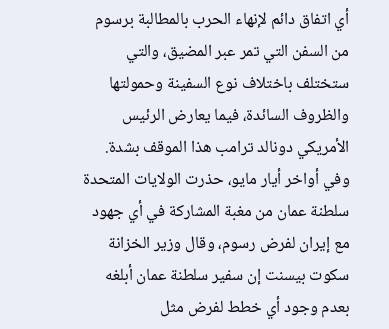أي اتفاق دائم لإنهاء الحرب بالمطالبة برسوم من السفن التي تمر عبر المضيق، والتي ستختلف باختلاف نوع السفينة وحمولتها والظروف السائدة، فيما يعارض الرئيس الأمريكي دونالد ترامب هذا الموقف بشدة.
وفي أواخر أيار مايو، حذرت الولايات المتحدة سلطنة عمان من مغبة المشاركة في أي جهود مع إيران لفرض رسوم، وقال وزير الخزانة سكوت بيسنت إن سفير سلطنة عمان أبلغه بعدم وجود أي خطط لفرض مثل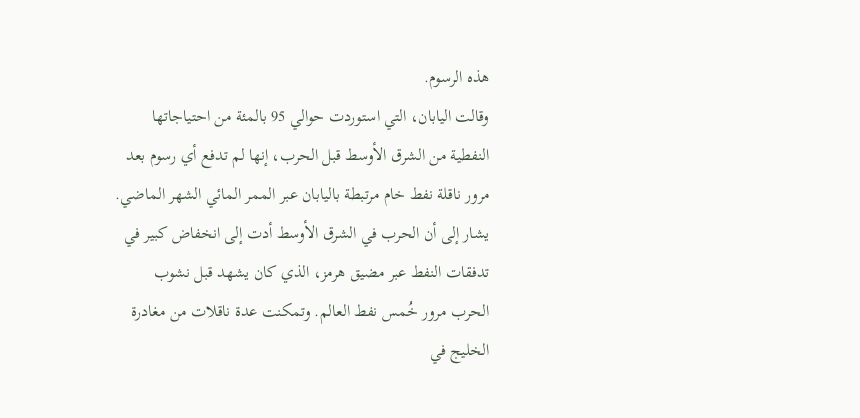هذه الرسوم.
وقالت اليابان، التي استوردت حوالي 95 بالمئة من احتياجاتها النفطية من الشرق الأوسط قبل الحرب، إنها لم تدفع أي رسوم بعد مرور ناقلة نفط خام مرتبطة باليابان عبر الممر المائي الشهر الماضي.
يشار إلى أن الحرب في الشرق الأوسط أدت إلى انخفاض كبير في تدفقات النفط عبر مضيق هرمز، الذي كان يشهد قبل نشوب الحرب مرور خُمس نفط العالم. وتمكنت عدة ناقلات من مغادرة الخليج في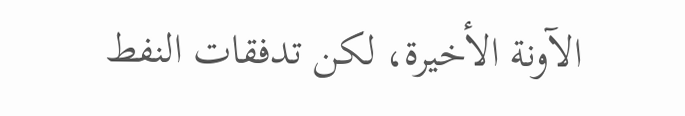الآونة الأخيرة، لكن تدفقات النفط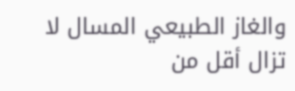والغاز الطبيعي المسال لا تزال أقل من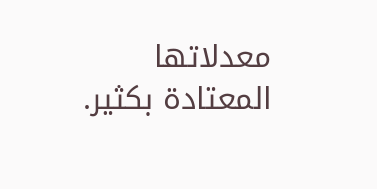معدلاتها المعتادة بكثير.